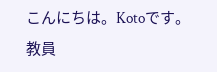こんにちは。Kotoです。
教員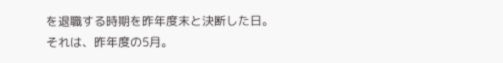を退職する時期を昨年度末と決断した日。
それは、昨年度の5月。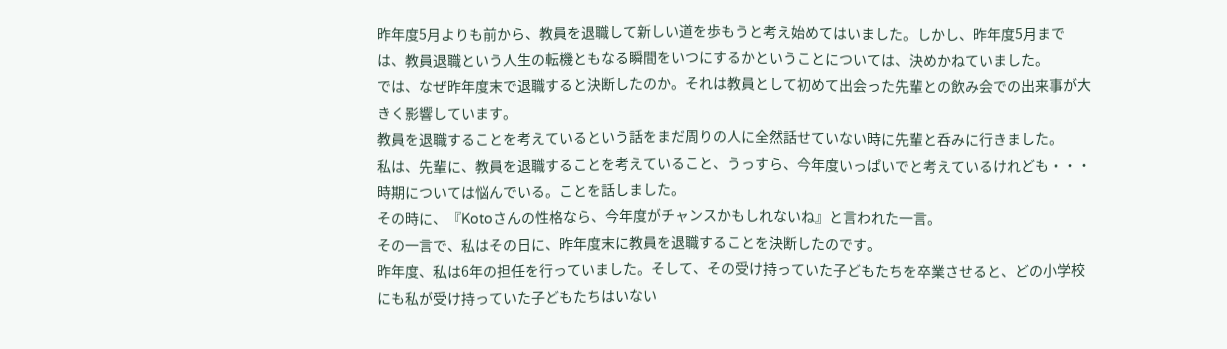昨年度5月よりも前から、教員を退職して新しい道を歩もうと考え始めてはいました。しかし、昨年度5月までは、教員退職という人生の転機ともなる瞬間をいつにするかということについては、決めかねていました。
では、なぜ昨年度末で退職すると決断したのか。それは教員として初めて出会った先輩との飲み会での出来事が大きく影響しています。
教員を退職することを考えているという話をまだ周りの人に全然話せていない時に先輩と呑みに行きました。
私は、先輩に、教員を退職することを考えていること、うっすら、今年度いっぱいでと考えているけれども・・・時期については悩んでいる。ことを話しました。
その時に、『Kotoさんの性格なら、今年度がチャンスかもしれないね』と言われた一言。
その一言で、私はその日に、昨年度末に教員を退職することを決断したのです。
昨年度、私は6年の担任を行っていました。そして、その受け持っていた子どもたちを卒業させると、どの小学校にも私が受け持っていた子どもたちはいない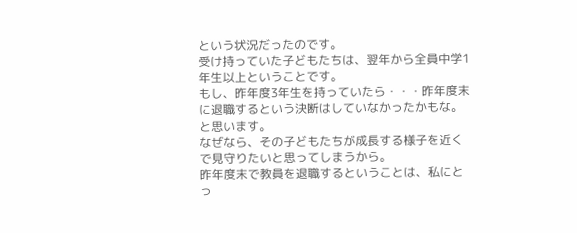という状況だったのです。
受け持っていた子どもたちは、翌年から全員中学1年生以上ということです。
もし、昨年度3年生を持っていたら・・・昨年度末に退職するという決断はしていなかったかもな。と思います。
なぜなら、その子どもたちが成長する様子を近くで見守りたいと思ってしまうから。
昨年度末で教員を退職するということは、私にとっ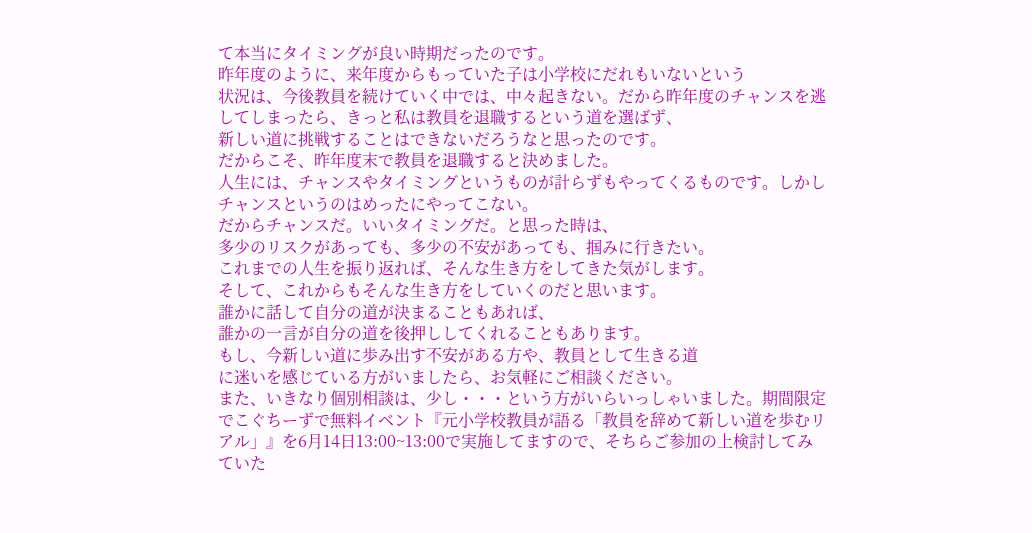て本当にタイミングが良い時期だったのです。
昨年度のように、来年度からもっていた子は小学校にだれもいないという
状況は、今後教員を続けていく中では、中々起きない。だから昨年度のチャンスを逃してしまったら、きっと私は教員を退職するという道を選ばず、
新しい道に挑戦することはできないだろうなと思ったのです。
だからこそ、昨年度末で教員を退職すると決めました。
人生には、チャンスやタイミングというものが計らずもやってくるものです。しかしチャンスというのはめったにやってこない。
だからチャンスだ。いいタイミングだ。と思った時は、
多少のリスクがあっても、多少の不安があっても、掴みに行きたい。
これまでの人生を振り返れば、そんな生き方をしてきた気がします。
そして、これからもそんな生き方をしていくのだと思います。
誰かに話して自分の道が決まることもあれば、
誰かの一言が自分の道を後押ししてくれることもあります。
もし、今新しい道に歩み出す不安がある方や、教員として生きる道
に迷いを感じている方がいましたら、お気軽にご相談ください。
また、いきなり個別相談は、少し・・・という方がいらいっしゃいました。期間限定でこぐちーずで無料イベント『元小学校教員が語る「教員を辞めて新しい道を歩むリアル」』を6月14日13:00~13:00で実施してますので、そちらご参加の上検討してみていた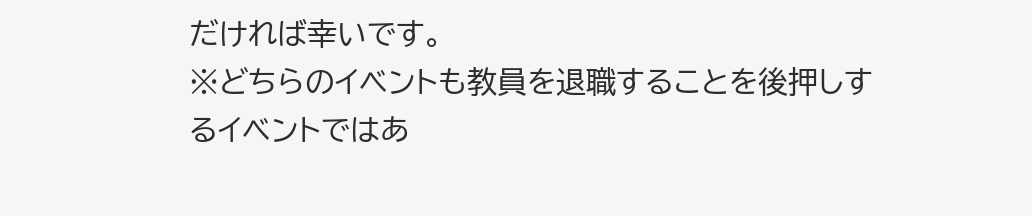だければ幸いです。
※どちらのイベントも教員を退職することを後押しするイベントではあ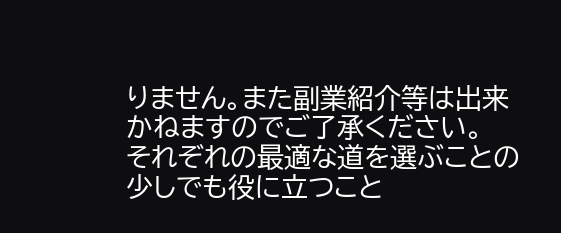りません。また副業紹介等は出来かねますのでご了承ください。
それぞれの最適な道を選ぶことの少しでも役に立つこと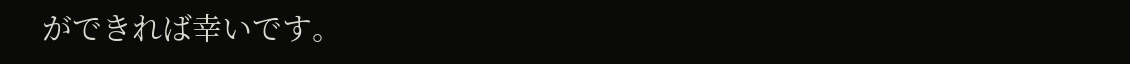ができれば幸いです。